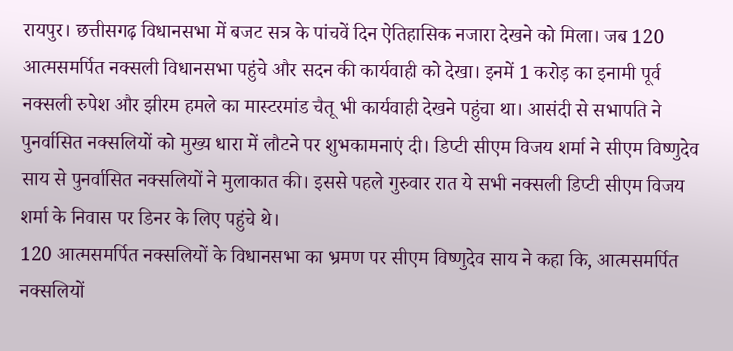रायपुर। छत्तीसगढ़ विधानसभा में बजट सत्र के पांचवें दिन ऐतिहासिक नजारा देखने को मिला। जब 120 आत्मसमर्पित नक्सली विधानसभा पहुंचे और सदन की कार्यवाही को देखा। इनमें 1 करोड़ का इनामी पूर्व नक्सली रुपेश और झीरम हमले का मास्टरमांड चैतू भी कार्यवाही देखने पहुंचा था। आसंदी से सभापति ने पुनर्वासित नक्सलियों को मुख्य धारा में लौटने पर शुभकामनाएं दी। डिप्टी सीएम विजय शर्मा ने सीएम विष्णुदेव साय से पुनर्वासित नक्सलियों ने मुलाकात की। इससे पहले गुरुवार रात ये सभी नक्सली डिप्टी सीएम विजय शर्मा के निवास पर डिनर के लिए पहुंचे थे।
120 आत्मसमर्पित नक्सलियों के विधानसभा का भ्रमण पर सीएम विष्णुदेव साय ने कहा कि, आत्मसमर्पित नक्सलियों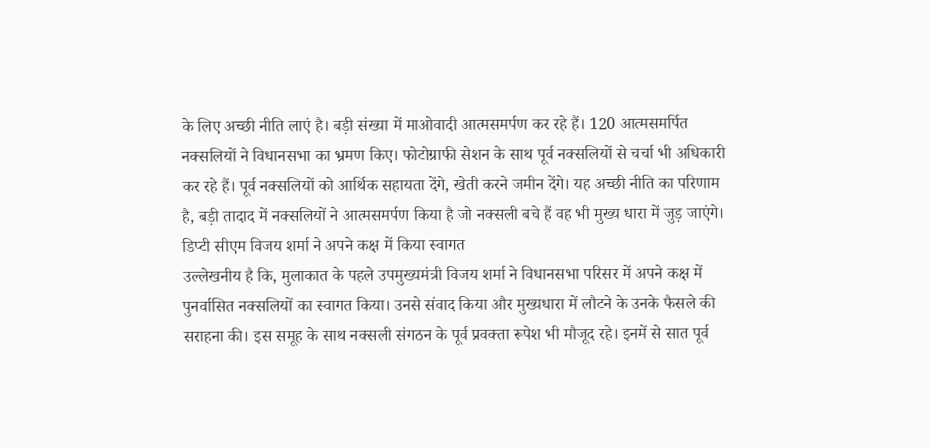के लिए अच्छी नीति लाएं है। बड़ी संख्या में माओवादी आत्मसमर्पण कर रहे हैं। 120 आत्मसमर्पित नक्सलियों ने विधानसभा का भ्रमण किए। फोटोग्राफी सेशन के साथ पूर्व नक्सलियों से चर्चा भी अधिकारी कर रहे हैं। पूर्व नक्सलियों को आर्थिक सहायता देंगे, खेती करने जमीन देंगे। यह अच्छी नीति का परिणाम है, बड़ी तादाद में नक्सलियों ने आत्मसमर्पण किया है जो नक्सली बचे हैं वह भी मुख्य धारा में जुड़ जाएंगे।
डिप्टी सीएम विजय शर्मा ने अपने कक्ष में किया स्वागत
उल्लेखनीय है कि, मुलाकात के पहले उपमुख्यमंत्री विजय शर्मा ने विधानसभा परिसर में अपने कक्ष में पुनर्वासित नक्सलियों का स्वागत किया। उनसे संवाद किया और मुख्यधारा में लौटने के उनके फैसले की सराहना की। इस समूह के साथ नक्सली संगठन के पूर्व प्रवक्ता रूपेश भी मौजूद रहे। इनमें से सात पूर्व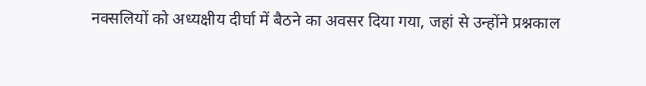नक्सलियों को अध्यक्षीय दीर्घा में बैठने का अवसर दिया गया, जहां से उन्होंने प्रश्नकाल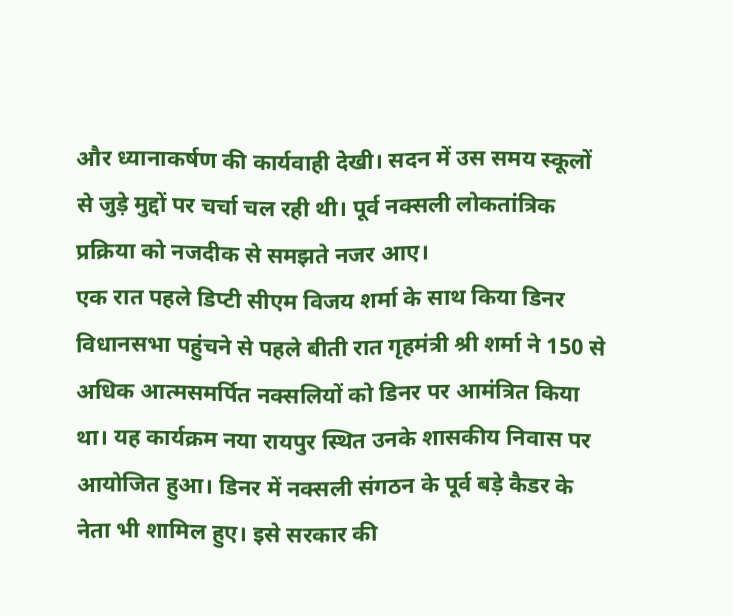और ध्यानाकर्षण की कार्यवाही देखी। सदन में उस समय स्कूलों से जुड़े मुद्दों पर चर्चा चल रही थी। पूर्व नक्सली लोकतांत्रिक प्रक्रिया को नजदीक से समझते नजर आए।
एक रात पहले डिप्टी सीएम विजय शर्मा के साथ किया डिनर
विधानसभा पहुंचने से पहले बीती रात गृहमंत्री श्री शर्मा ने 150 से अधिक आत्मसमर्पित नक्सलियों को डिनर पर आमंत्रित किया था। यह कार्यक्रम नया रायपुर स्थित उनके शासकीय निवास पर आयोजित हुआ। डिनर में नक्सली संगठन के पूर्व बड़े कैडर के नेता भी शामिल हुए। इसे सरकार की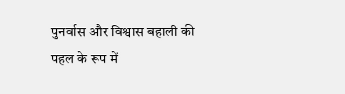पुनर्वास और विश्वास बहाली की पहल के रूप में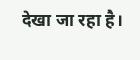देखा जा रहा है।